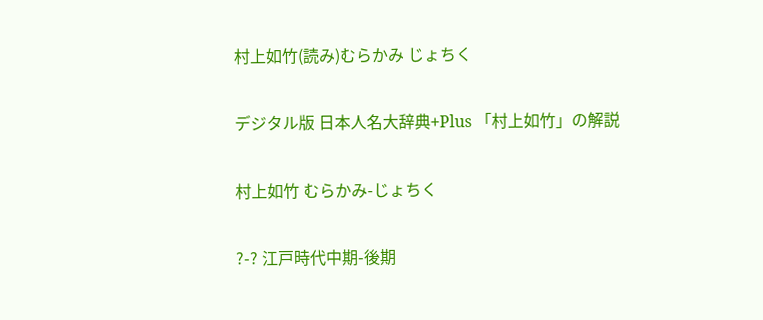村上如竹(読み)むらかみ じょちく

デジタル版 日本人名大辞典+Plus 「村上如竹」の解説

村上如竹 むらかみ-じょちく

?-? 江戸時代中期-後期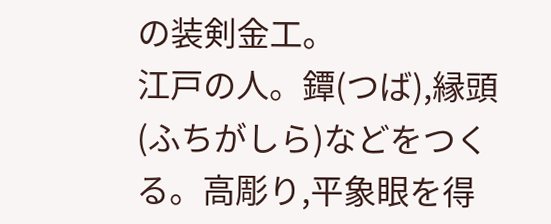の装剣金工。
江戸の人。鐔(つば),縁頭(ふちがしら)などをつくる。高彫り,平象眼を得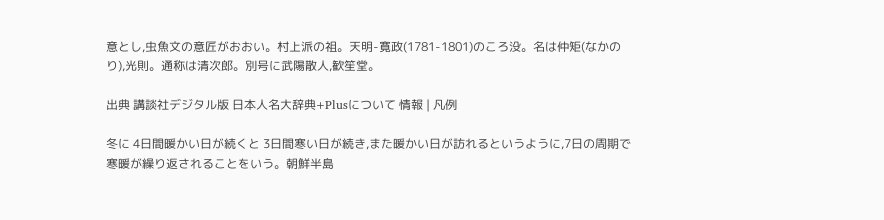意とし,虫魚文の意匠がおおい。村上派の祖。天明-寛政(1781-1801)のころ没。名は仲矩(なかのり),光則。通称は清次郎。別号に武陽散人,歓笙堂。

出典 講談社デジタル版 日本人名大辞典+Plusについて 情報 | 凡例

冬に 4日間暖かい日が続くと 3日間寒い日が続き,また暖かい日が訪れるというように,7日の周期で寒暖が繰り返されることをいう。朝鮮半島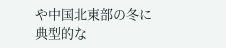や中国北東部の冬に典型的な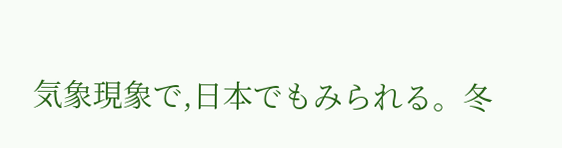気象現象で,日本でもみられる。冬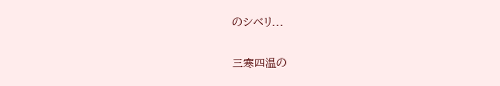のシベリ...

三寒四温の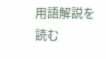用語解説を読む